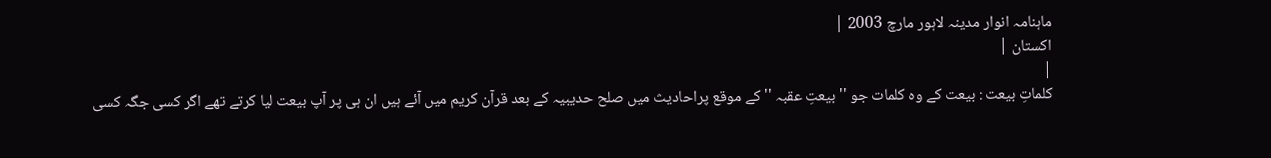ماہنامہ انوار مدینہ لاہور مارچ 2003 |
اكستان |
|
کلماتِ بیعت : بیعت کے وہ کلمات جو '' بیعتِ عقبہ '' کے موقع پراحادیث میں صلح حدیبیہ کے بعد قرآن کریم میں آئے ہیں ان ہی پر آپ بیعت لیا کرتے تھے اگر کسی جگہ کسی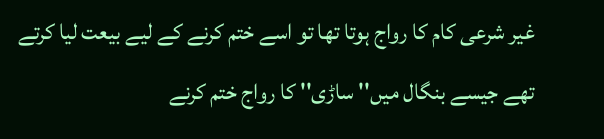غیر شرعی کام کا رواج ہوتا تھا تو اسے ختم کرنے کے لیے بیعت لیا کرتے تھے جیسے بنگال میں'' ساڑی'' کا رواج ختم کرنے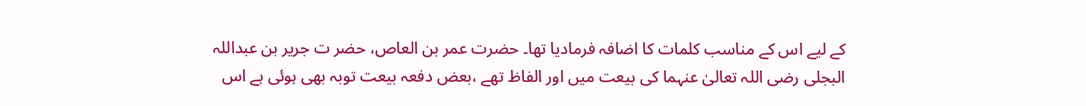کے لیے اس کے مناسب کلمات کا اضافہ فرمادیا تھا۔ حضرت عمر بن العاص، حضر ت جریر بن عبداللہ البجلی رضی اللہ تعالیٰ عنہما کی بیعت میں اور الفاظ تھے ،بعض دفعہ بیعت توبہ بھی ہوئی ہے اس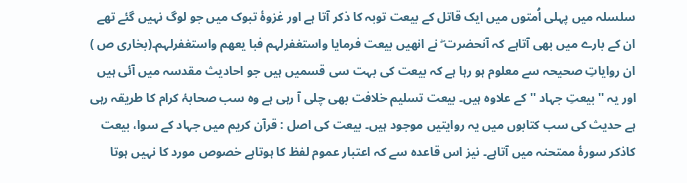سلسلہ میں پہلی اُمتوں میں ایک قاتل کے بیعت توبہ کا ذکر آتا ہے اور غزوۂ تبوک میں جو لوگ نہیں گئے تھے ان کے بارے میں بھی آتاہے کہ آنحضرت ۖ نے انھیں بیعت فرمایا واستغفرلہم فبا یعھم واستغفرلہم۔(بخاری ص ) ان روایاتِ صحیحہ سے معلوم ہو رہا ہے کہ بیعت کی بہت سی قسمیں ہیں جو احادیث مقدسہ میں آئی ہیں اور یہ ''بیعتِ جہاد ''کے علاوہ ہیں۔ بیعت تسلیم خلافت بھی چلی آ رہی ہے وہ سب صحابۂ کرام کا طریقہ رہی ہے حدیث کی سب کتابوں میں یہ روایتیں موجود ہیں۔ بیعت کی اصل : قرآن کریم میں جہاد کے سوا، بیعت کاذکر سورۂ ممتحنہ میں آتاہے۔ نیز اس قاعدہ سے کہ اعتبار عموم لفظ کا ہوتاہے خصوص مورد کا نہیں ہوتا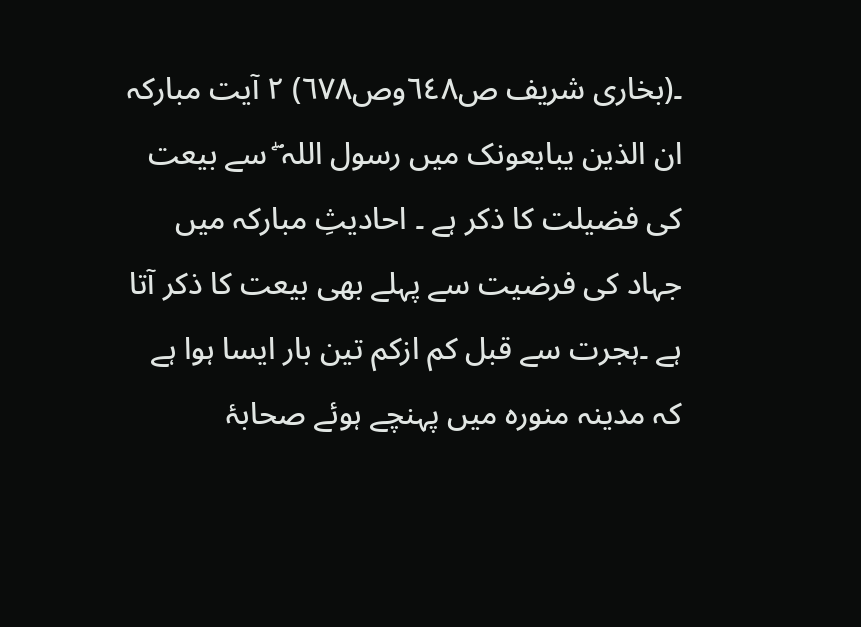۔(بخاری شریف ص٦٤٨وص٦٧٨) ٢ آیت مبارکہ ان الذین یبایعونک میں رسول اللہ ۖ سے بیعت کی فضیلت کا ذکر ہے ۔ احادیثِ مبارکہ میں جہاد کی فرضیت سے پہلے بھی بیعت کا ذکر آتا ہے ۔ہجرت سے قبل کم ازکم تین بار ایسا ہوا ہے کہ مدینہ منورہ میں پہنچے ہوئے صحابۂ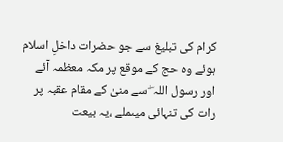کرام کی تبلیغ سے جو حضرات داخلِ اسلام ہوئے وہ حج کے موقع پر مکہ معظمہ آئے اور رسول اللہ ۖ سے منیٰ کے مقام عقبہ پر رات کی تنہائی میںملے ،یہ بیعت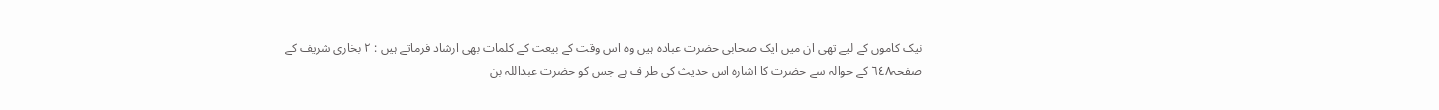نیک کاموں کے لیے تھی ان میں ایک صحابی حضرت عبادہ ہیں وہ اس وقت کے بیعت کے کلمات بھی ارشاد فرماتے ہیں : ٢ بخاری شریف کے صفحہ٦٤٨ کے حوالہ سے حضرت کا اشارہ اس حدیث کی طر ف ہے جس کو حضرت عبداللہ بن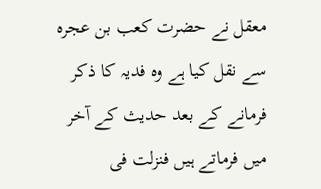معقل نے حضرت کعب بن عجرہ سے نقل کیا ہے وہ فدیہ کا ذکر فرمانے کے بعد حدیث کے آخر میں فرماتے ہیں فنزلت فی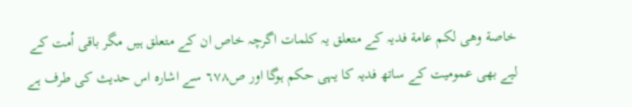خاصة وھی لکم عامة فدیہ کے متعلق یہ کلمات اگرچہ خاص ان کے متعلق ہیں مگر باقی اُمت کے لیے بھی عمومیت کے ساتھ فدیہ کا یہی حکم ہوگا اور ص٦٧٨ سے اشارہ اس حدیث کی طرف ہے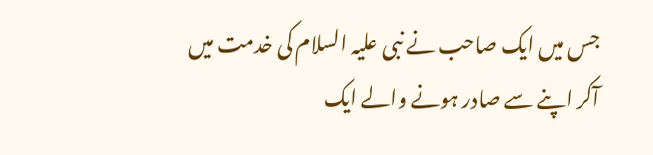جس میں ایک صاحب نے نبی علیہ السلام کی خدمت میں آکر اپنے سے صادر ہونے والے ایک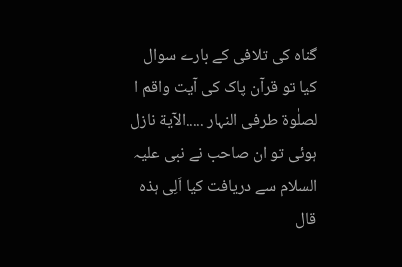گناہ کی تلافی کے بارے سوال کیا تو قرآن پاک کی آیت واقم ا لصلٰوة طرفی النہار .....الآیة نازل ہوئی تو ان صاحب نے نبی علیہ السلام سے دریافت کیا اَلِی ہذہ قال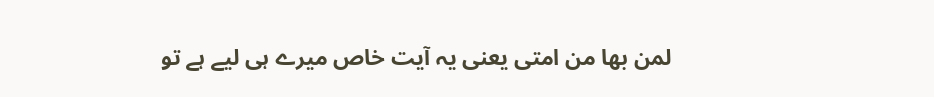لمن بھا من امتی یعنی یہ آیت خاص میرے ہی لیے ہے تو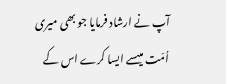آپ نے ارشاد فرمایا جو بھی میری اُمّت میںسے ایسا کرے اس کے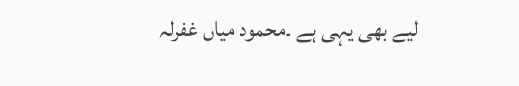لیے بھی یہی ہے ۔محمود میاں غفرلہ